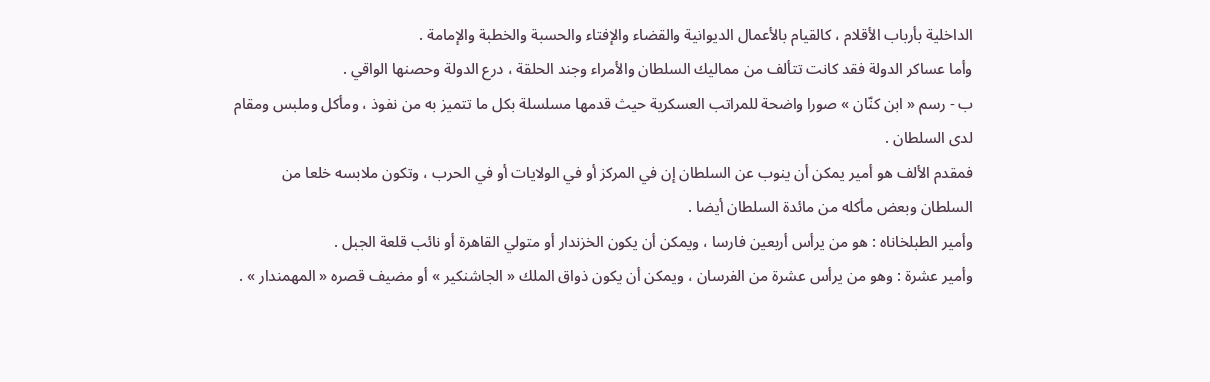الداخلية بأرباب الأقلام ، كالقيام بالأعمال الديوانية والقضاء والإفتاء والحسبة والخطبة والإمامة .
وأما عساكر الدولة فقد كانت تتألف من مماليك السلطان والأمراء وجند الحلقة ، درع الدولة وحصنها الواقي .
ب - رسم « ابن كنّان » صورا واضحة للمراتب العسكرية حيث قدمها مسلسلة بكل ما تتميز به من نفوذ ، ومأكل وملبس ومقام لدى السلطان .
فمقدم الألف هو أمير يمكن أن ينوب عن السلطان إن في المركز أو في الولايات أو في الحرب ، وتكون ملابسه خلعا من السلطان وبعض مأكله من مائدة السلطان أيضا .
وأمير الطبلخاناه : هو من يرأس أربعين فارسا ، ويمكن أن يكون الخزندار أو متولي القاهرة أو نائب قلعة الجبل .
وأمير عشرة : وهو من يرأس عشرة من الفرسان ، ويمكن أن يكون ذواق الملك « الجاشنكير » أو مضيف قصره « المهمندار » .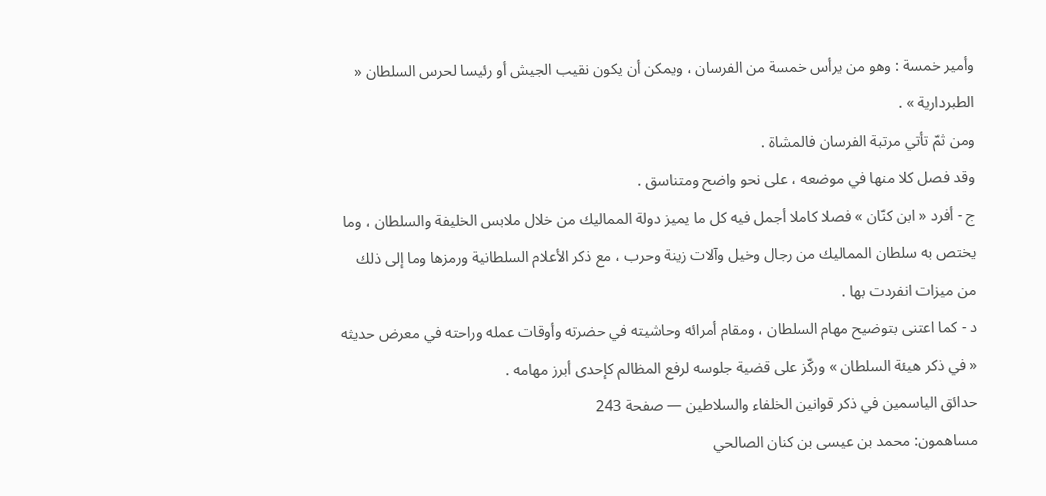وأمير خمسة : وهو من يرأس خمسة من الفرسان ، ويمكن أن يكون نقيب الجيش أو رئيسا لحرس السلطان « الطبردارية » .
ومن ثمّ تأتي مرتبة الفرسان فالمشاة .
وقد فصل كلا منها في موضعه ، على نحو واضح ومتناسق .
ج - أفرد « ابن كنّان » فصلا كاملا أجمل فيه كل ما يميز دولة المماليك من خلال ملابس الخليفة والسلطان ، وما يختص به سلطان المماليك من رجال وخيل وآلات زينة وحرب ، مع ذكر الأعلام السلطانية ورمزها وما إلى ذلك من ميزات انفردت بها .
د - كما اعتنى بتوضيح مهام السلطان ، ومقام أمرائه وحاشيته في حضرته وأوقات عمله وراحته في معرض حديثه « في ذكر هيئة السلطان » وركّز على قضية جلوسه لرفع المظالم كإحدى أبرز مهامه .
حدائق الياسمين في ذكر قوانين الخلفاء والسلاطين — صفحة 243
مساهمون: محمد بن عيسى بن كنان الصالحي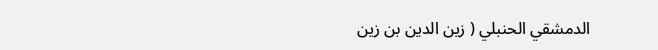الدمشقي الحنبلي ( زين الدين بن زين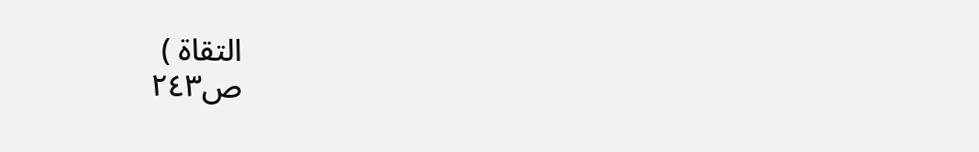التقاة )
ص٢٤٣